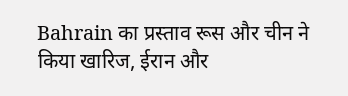Bahrain का प्रस्ताव रूस और चीन ने किया खारिज, ईरान और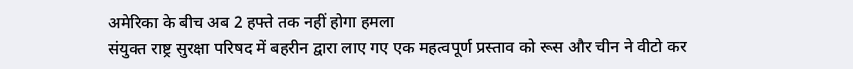अमेरिका के बीच अब 2 हफ्ते तक नहीं होगा हमला
संयुक्त राष्ट्र सुरक्षा परिषद में बहरीन द्वारा लाए गए एक महत्वपूर्ण प्रस्ताव को रूस और चीन ने वीटो कर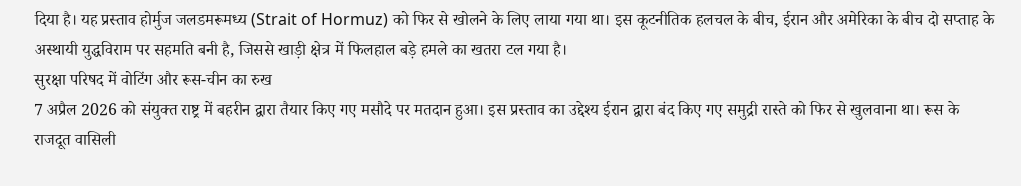दिया है। यह प्रस्ताव होर्मुज जलडमरूमध्य (Strait of Hormuz) को फिर से खोलने के लिए लाया गया था। इस कूटनीतिक हलचल के बीच, ईरान और अमेरिका के बीच दो सप्ताह के अस्थायी युद्धविराम पर सहमति बनी है, जिससे खाड़ी क्षेत्र में फिलहाल बड़े हमले का खतरा टल गया है।
सुरक्षा परिषद में वोटिंग और रूस-चीन का रुख
7 अप्रैल 2026 को संयुक्त राष्ट्र में बहरीन द्वारा तैयार किए गए मसौदे पर मतदान हुआ। इस प्रस्ताव का उद्देश्य ईरान द्वारा बंद किए गए समुद्री रास्ते को फिर से खुलवाना था। रूस के राजदूत वासिली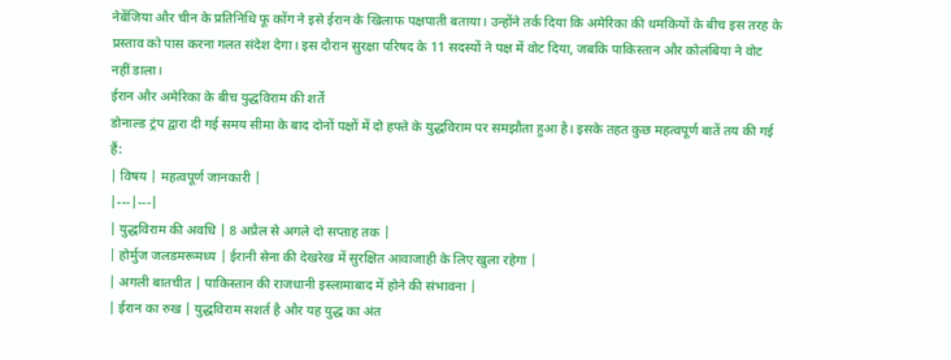नेबेंजिया और चीन के प्रतिनिधि फू कोंग ने इसे ईरान के खिलाफ पक्षपाती बताया। उन्होंने तर्क दिया कि अमेरिका की धमकियों के बीच इस तरह के प्रस्ताव को पास करना गलत संदेश देगा। इस दौरान सुरक्षा परिषद के 11 सदस्यों ने पक्ष में वोट दिया, जबकि पाकिस्तान और कोलंबिया ने वोट नहीं डाला।
ईरान और अमेरिका के बीच युद्धविराम की शर्तें
डोनाल्ड ट्रंप द्वारा दी गई समय सीमा के बाद दोनों पक्षों में दो हफ्ते के युद्धविराम पर समझौता हुआ है। इसके तहत कुछ महत्वपूर्ण बातें तय की गई हैं:
| विषय | महत्वपूर्ण जानकारी |
|---|---|
| युद्धविराम की अवधि | 8 अप्रैल से अगले दो सप्ताह तक |
| होर्मुज जलडमरूमध्य | ईरानी सेना की देखरेख में सुरक्षित आवाजाही के लिए खुला रहेगा |
| अगली बातचीत | पाकिस्तान की राजधानी इस्लामाबाद में होने की संभावना |
| ईरान का रुख | युद्धविराम सशर्त है और यह युद्ध का अंत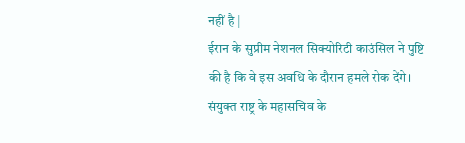नहीं है |
ईरान के सुप्रीम नेशनल सिक्योरिटी काउंसिल ने पुष्टि की है कि वे इस अवधि के दौरान हमले रोक देंगे। संयुक्त राष्ट्र के महासचिव के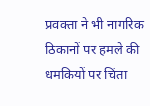प्रवक्ता ने भी नागरिक ठिकानों पर हमले की धमकियों पर चिंता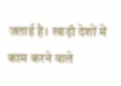जताई है। खाड़ी देशों में काम करने वाले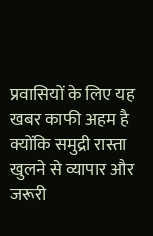प्रवासियों के लिए यह खबर काफी अहम है क्योंकि समुद्री रास्ता खुलने से व्यापार और जरूरी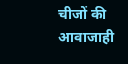चीजों की आवाजाही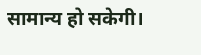सामान्य हो सकेगी।